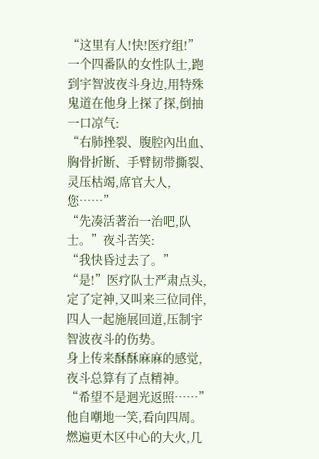“这里有人!快!医疗组!”
一个四番队的女性队士,跑到宇智波夜斗身边,用特殊鬼道在他身上探了探,倒抽一口凉气:
“右肺挫裂、腹腔內出血、胸骨折断、手臂韧带撕裂、灵压枯竭,席官大人,您……”
“先凑活著治一治吧,队士。”夜斗苦笑:
“我快昏过去了。”
“是!”医疗队士严肃点头,定了定神,又叫来三位同伴,四人一起施展回道,压制宇智波夜斗的伤势。
身上传来酥酥麻麻的感觉,夜斗总算有了点精神。
“希望不是迴光返照……”
他自嘲地一笑,看向四周。
燃遍更木区中心的大火,几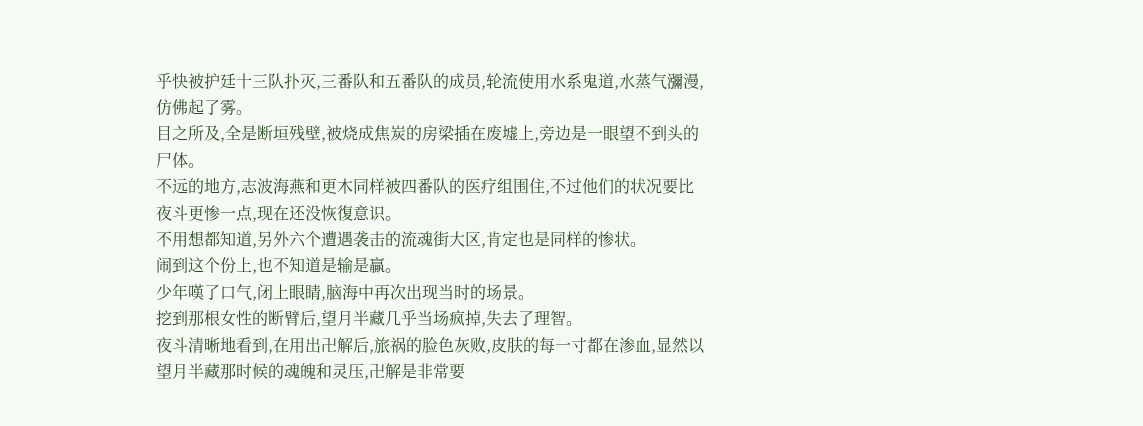乎快被护廷十三队扑灭,三番队和五番队的成员,轮流使用水系鬼道,水蒸气瀰漫,仿佛起了雾。
目之所及,全是断垣残壁,被烧成焦炭的房梁插在废墟上,旁边是一眼望不到头的尸体。
不远的地方,志波海燕和更木同样被四番队的医疗组围住,不过他们的状况要比夜斗更惨一点,现在还没恢復意识。
不用想都知道,另外六个遭遇袭击的流魂街大区,肯定也是同样的惨状。
闹到这个份上,也不知道是输是贏。
少年嘆了口气,闭上眼睛,脑海中再次出现当时的场景。
挖到那根女性的断臂后,望月半藏几乎当场疯掉,失去了理智。
夜斗清晰地看到,在用出卍解后,旅祸的脸色灰败,皮肤的每一寸都在渗血,显然以望月半藏那时候的魂魄和灵压,卍解是非常要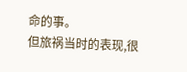命的事。
但旅祸当时的表现,很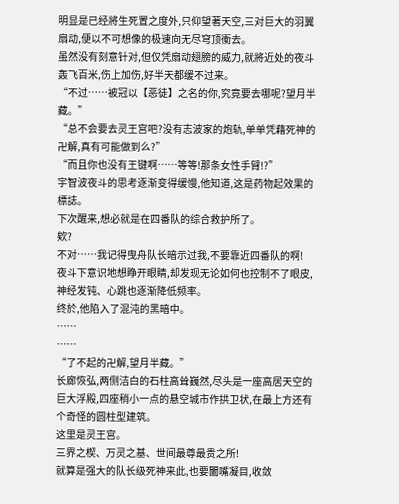明显是已经將生死置之度外,只仰望著天空,三对巨大的羽翼扇动,便以不可想像的极速向无尽穹顶衝去。
虽然没有刻意针对,但仅凭扇动翅膀的威力,就將近处的夜斗轰飞百米,伤上加伤,好半天都缓不过来。
“不过……被冠以【恶徒】之名的你,究竟要去哪呢?望月半藏。”
“总不会要去灵王宫吧?没有志波家的炮轨,单单凭藉死神的卍解,真有可能做到么?”
“而且你也没有王键啊……等等!那条女性手臂!?”
宇智波夜斗的思考逐渐变得缓慢,他知道,这是药物起效果的標誌。
下次醒来,想必就是在四番队的综合救护所了。
欸?
不对……我记得曳舟队长暗示过我,不要靠近四番队的啊!
夜斗下意识地想睁开眼睛,却发现无论如何也控制不了眼皮,神经发钝、心跳也逐渐降低频率。
终於,他陷入了混沌的黑暗中。
……
……
“了不起的卍解,望月半藏。”
长廊恢弘,两侧洁白的石柱高耸巍然,尽头是一座高居天空的巨大浮殿,四座稍小一点的悬空城市作拱卫状,在最上方还有个奇怪的圆柱型建筑。
这里是灵王宫。
三界之楔、万灵之基、世间最尊最贵之所!
就算是强大的队长级死神来此,也要闔嘴凝目,收敛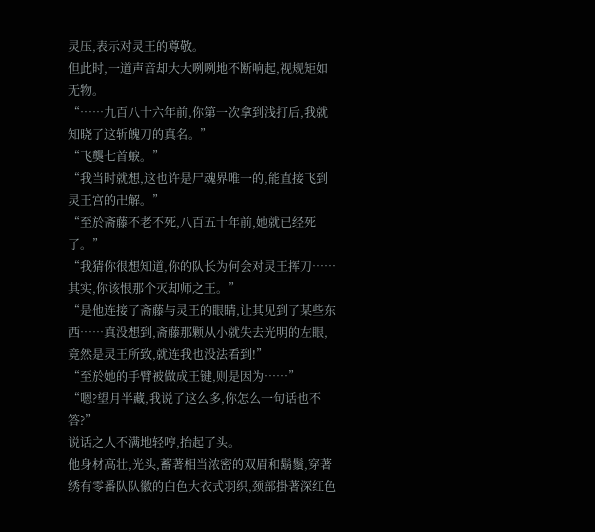灵压,表示对灵王的尊敬。
但此时,一道声音却大大咧咧地不断响起,视规矩如无物。
“……九百八十六年前,你第一次拿到浅打后,我就知晓了这斩魄刀的真名。”
“飞龑七首蜧。”
“我当时就想,这也许是尸魂界唯一的,能直接飞到灵王宫的卍解。”
“至於斋藤不老不死,八百五十年前,她就已经死了。”
“我猜你很想知道,你的队长为何会对灵王挥刀……其实,你该恨那个灭却师之王。”
“是他连接了斋藤与灵王的眼睛,让其见到了某些东西……真没想到,斋藤那颗从小就失去光明的左眼,竟然是灵王所致,就连我也没法看到!”
“至於她的手臂被做成王键,则是因为……”
“嗯?望月半藏,我说了这么多,你怎么一句话也不答?”
说话之人不满地轻哼,抬起了头。
他身材高壮,光头,蓄著相当浓密的双眉和鬍鬚,穿著绣有零番队队徽的白色大衣式羽织,颈部掛著深红色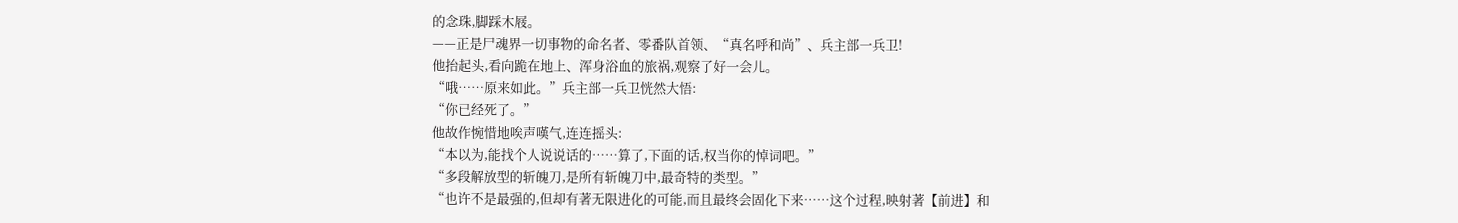的念珠,脚踩木屐。
——正是尸魂界一切事物的命名者、零番队首领、“真名呼和尚”、兵主部一兵卫!
他抬起头,看向跪在地上、浑身浴血的旅祸,观察了好一会儿。
“哦……原来如此。”兵主部一兵卫恍然大悟:
“你已经死了。”
他故作惋惜地唉声嘆气,连连摇头:
“本以为,能找个人说说话的……算了,下面的话,权当你的悼词吧。”
“多段解放型的斩魄刀,是所有斩魄刀中,最奇特的类型。”
“也许不是最强的,但却有著无限进化的可能,而且最终会固化下来……这个过程,映射著【前进】和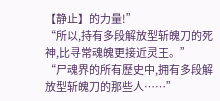【静止】的力量!”
“所以,持有多段解放型斩魄刀的死神,比寻常魂魄更接近灵王。”
“尸魂界的所有歷史中,拥有多段解放型斩魄刀的那些人……”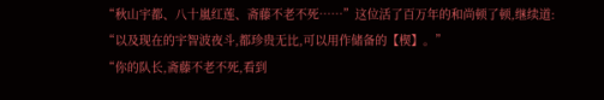“秋山宇都、八十嵐红莲、斋藤不老不死……”这位活了百万年的和尚顿了顿,继续道:
“以及现在的宇智波夜斗,都珍贵无比,可以用作储备的【楔】。”
“你的队长,斋藤不老不死,看到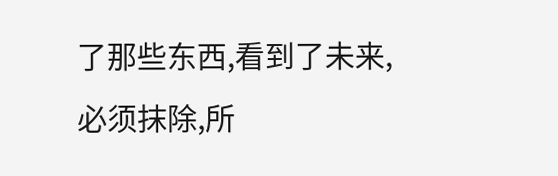了那些东西,看到了未来,必须抹除,所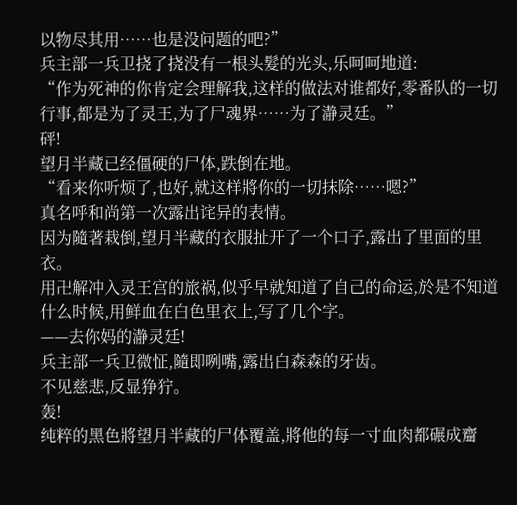以物尽其用……也是没问题的吧?”
兵主部一兵卫挠了挠没有一根头髮的光头,乐呵呵地道:
“作为死神的你肯定会理解我,这样的做法对谁都好,零番队的一切行事,都是为了灵王,为了尸魂界……为了瀞灵廷。”
砰!
望月半藏已经僵硬的尸体,跌倒在地。
“看来你听烦了,也好,就这样將你的一切抹除……嗯?”
真名呼和尚第一次露出诧异的表情。
因为隨著栽倒,望月半藏的衣服扯开了一个口子,露出了里面的里衣。
用卍解冲入灵王宫的旅祸,似乎早就知道了自己的命运,於是不知道什么时候,用鲜血在白色里衣上,写了几个字。
——去你妈的瀞灵廷!
兵主部一兵卫微怔,隨即咧嘴,露出白森森的牙齿。
不见慈悲,反显狰狞。
轰!
纯粹的黑色將望月半藏的尸体覆盖,將他的每一寸血肉都碾成齏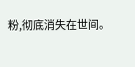粉,彻底消失在世间。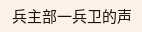兵主部一兵卫的声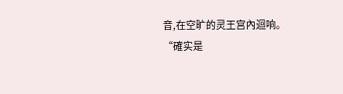音,在空旷的灵王宫內迴响。
“確实是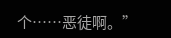个……恶徒啊。”